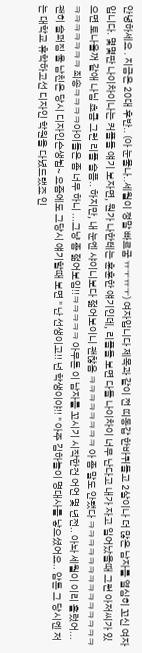안녕하세요 . 지금은 20대 후반.. (아 눈물나..세월이 정말 빠르굼 ㅠㅜㅠㅜ) 여자입니다 제목과 같이 전 띠동갑 한바퀴돌고 2살이나 더 많은 남자를 열심히 꼬신 여자입니다. 몇몇판 나이차이나는 커플들 얘기 보자면, 뭔가 나한테는 훈훈한 얘기인데, 리플들 보면 다들 나이차이 너무 난다고 내가 자고 일어났을때 그런 아저씨가 있으면 토나올꺼 같애 나님 쵸큼 그런 리플 슬픔.. 하지만, 내 눈엔 샤이니보다 젊어보이니 괜찮음 ㅋㅋㅋㅋㅋㅋㅋㅋ 아 좀 말도 안됐다 ㅋㅋㅋㅋㅋㅋㅋㅋㅋㅋㅋㅋㅋㅋㅋㅋㅋㅋㅋㅋㅋ 죄송ㅋㅋㅋㅋ아이돌은 좀 너무 하니 ...그냥 좀 젊어보임!!ㅋㅋㅋㅋㅋ 아무튼 이 남자를 꼬시기 시작한건 어언 몇 년전.. 아놔 세월이 이리 흘렀어...괜히 슬퍼짐 울 남친은 당시 디자인슨생뉨~ 요즘에도 그당시 얘기할때 보면 " 난 선생이고!! 넌 학생이야!! " 아주 김하늘이 명대사를 낳으셨어요.. 암튼 그 당시엔 저는 대학교 휴학하고선 디자인 학원을 다녔드랬죠 인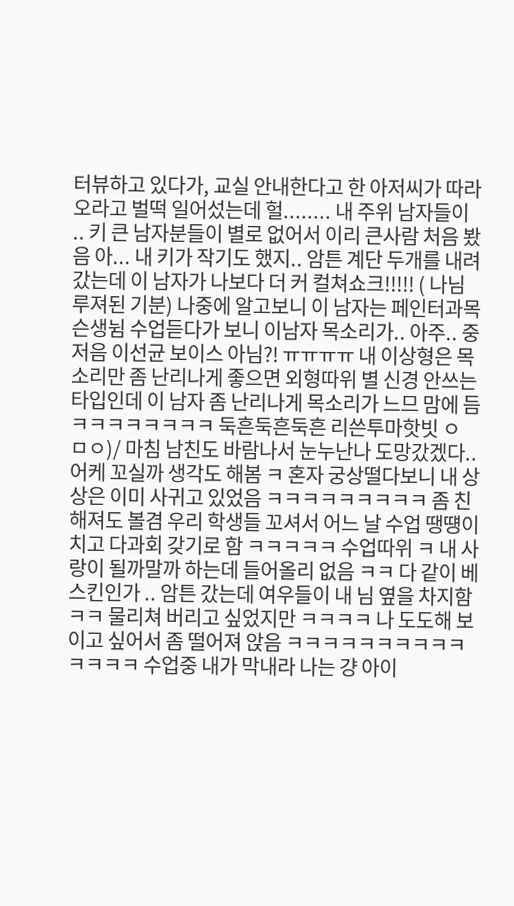터뷰하고 있다가, 교실 안내한다고 한 아저씨가 따라오라고 벌떡 일어섰는데 헐........ 내 주위 남자들이 .. 키 큰 남자분들이 별로 없어서 이리 큰사람 처음 봤음 아... 내 키가 작기도 했지.. 암튼 계단 두개를 내려갔는데 이 남자가 나보다 더 커 컬쳐쇼크!!!!! ( 나님 루져된 기분) 나중에 알고보니 이 남자는 페인터과목 슨생뉨 수업듣다가 보니 이남자 목소리가.. 아주.. 중저음 이선균 보이스 아님?! ㅠㅠㅠㅠ 내 이상형은 목소리만 좀 난리나게 좋으면 외형따위 별 신경 안쓰는 타입인데 이 남자 좀 난리나게 목소리가 느므 맘에 듬ㅋㅋㅋㅋㅋㅋㅋㅋ 둑흔둑흔둑흔 리쓴투마핫빗 ㅇ ㅁㅇ)/ 마침 남친도 바람나서 눈누난나 도망갔겠다.. 어케 꼬실까 생각도 해봄 ㅋ 혼자 궁상떨다보니 내 상상은 이미 사귀고 있었음 ㅋㅋㅋㅋㅋㅋㅋㅋㅋ 좀 친해져도 볼겸 우리 학생들 꼬셔서 어느 날 수업 땡떙이치고 다과회 갖기로 함 ㅋㅋㅋㅋㅋ 수업따위 ㅋ 내 사랑이 될까말까 하는데 들어올리 없음 ㅋㅋ 다 같이 베스킨인가 .. 암튼 갔는데 여우들이 내 님 옆을 차지함 ㅋㅋ 물리쳐 버리고 싶었지만 ㅋㅋㅋㅋ 나 도도해 보이고 싶어서 좀 떨어져 앉음 ㅋㅋㅋㅋㅋㅋㅋㅋㅋㅋㅋㅋㅋㅋ 수업중 내가 막내라 나는 걍 아이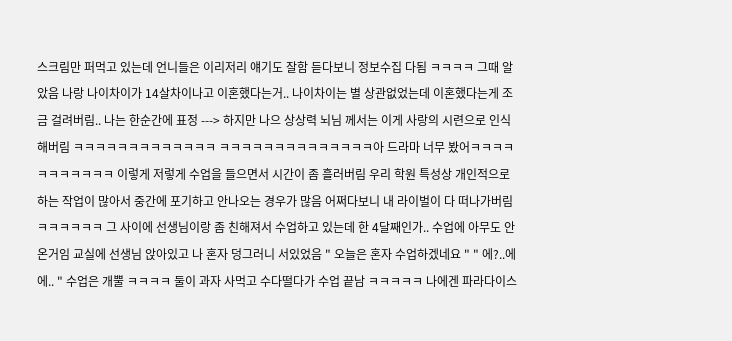스크림만 퍼먹고 있는데 언니들은 이리저리 얘기도 잘함 듣다보니 정보수집 다됨 ㅋㅋㅋㅋ 그때 알았음 나랑 나이차이가 14살차이나고 이혼했다는거.. 나이차이는 별 상관없었는데 이혼했다는게 조금 걸려버림.. 나는 한순간에 표정 ---> 하지만 나으 상상력 뇌님 께서는 이게 사랑의 시련으로 인식해버림 ㅋㅋㅋㅋㅋㅋㅋㅋㅋㅋㅋㅋㅋ ㅋㅋㅋㅋㅋㅋㅋㅋㅋㅋㅋㅋㅋㅋ아 드라마 너무 봤어ㅋㅋㅋㅋㅋㅋㅋㅋㅋㅋㅋ 이렇게 저렇게 수업을 들으면서 시간이 좀 흘러버림 우리 학원 특성상 개인적으로 하는 작업이 많아서 중간에 포기하고 안나오는 경우가 많음 어쩌다보니 내 라이벌이 다 떠나가버림 ㅋㅋㅋㅋㅋㅋ 그 사이에 선생님이랑 좀 친해져서 수업하고 있는데 한 4달째인가.. 수업에 아무도 안온거임 교실에 선생님 앉아있고 나 혼자 덩그러니 서있었음 " 오늘은 혼자 수업하겠네요 " " 에?..에에.. " 수업은 개뿔 ㅋㅋㅋㅋ 둘이 과자 사먹고 수다떨다가 수업 끝남 ㅋㅋㅋㅋㅋ 나에겐 파라다이스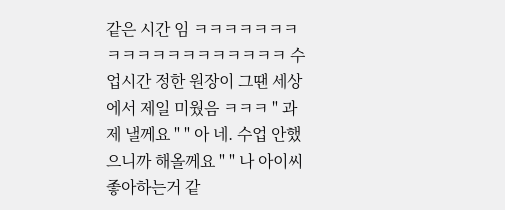같은 시간 임 ㅋㅋㅋㅋㅋㅋㅋㅋㅋㅋㅋㅋㅋㅋㅋㅋㅋㅋㅋ 수업시간 정한 원장이 그땐 세상에서 제일 미웠음 ㅋㅋㅋ " 과제 낼께요 " " 아 네. 수업 안했으니까 해올께요 " " 나 아이씨 좋아하는거 같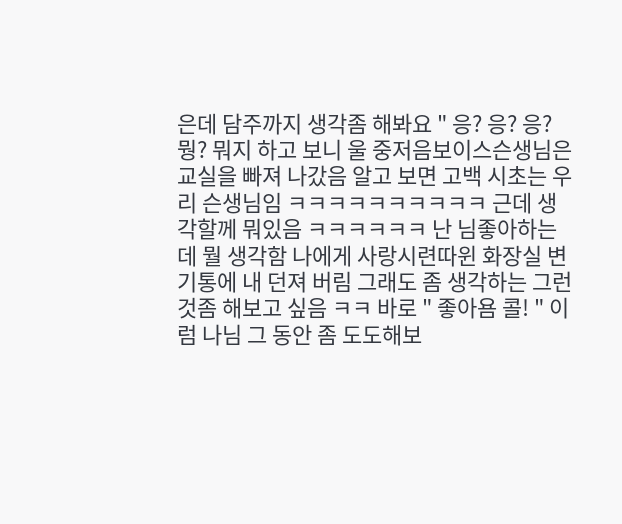은데 담주까지 생각좀 해봐요 " 응? 응? 응? 뭥? 뭐지 하고 보니 울 중저음보이스슨생님은 교실을 빠져 나갔음 알고 보면 고백 시초는 우리 슨생님임 ㅋㅋㅋㅋㅋㅋㅋㅋㅋㅋ 근데 생각할께 뭐있음 ㅋㅋㅋㅋㅋㅋ 난 님좋아하는데 뭘 생각함 나에게 사랑시련따윈 화장실 변기통에 내 던져 버림 그래도 좀 생각하는 그런것좀 해보고 싶음 ㅋㅋ 바로 " 좋아욤 콜! " 이럼 나님 그 동안 좀 도도해보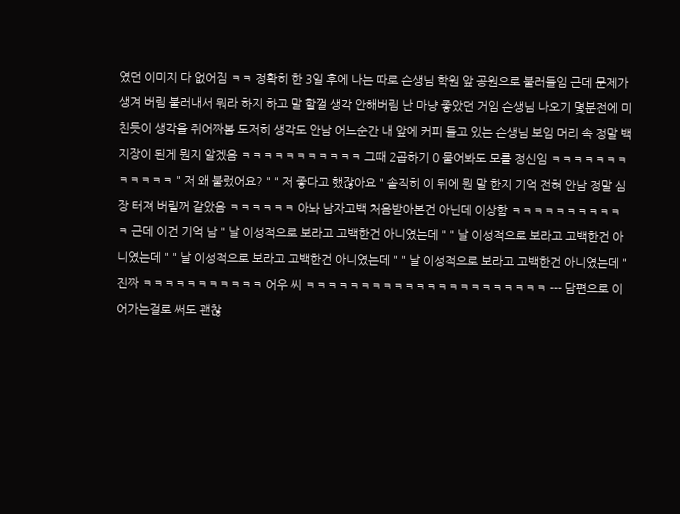였던 이미지 다 없어짐 ㅋㅋ 정확히 한 3일 후에 나는 따로 슨생님 학원 앞 공원으로 불러들임 근데 문제가 생겨 버림 불러내서 뭐라 하지 하고 말 할껄 생각 안해버림 난 마냥 좋았던 거임 슨생님 나오기 몇분전에 미친듯이 생각을 쥐어짜봄 도저히 생각도 안남 어느순간 내 앞에 커피 들고 있는 슨생님 보임 머리 속 정말 백지장이 된게 뭔지 알겠음 ㅋㅋㅋㅋㅋㅋㅋㅋㅋㅋㅋ 그때 2곱하기 0 물어봐도 모를 정신임 ㅋㅋㅋㅋㅋㅋㅋㅋㅋㅋㅋㅋ " 저 왜 불렀어요? " " 저 좋다고 했잖아요 " 솔직히 이 뒤에 뭔 말 한지 기억 전혀 안남 정말 심장 터져 버릴꺼 같았음 ㅋㅋㅋㅋㅋㅋ 아놔 남자고백 처음받아본건 아닌데 이상함 ㅋㅋㅋㅋㅋㅋㅋㅋㅋㅋㅋ 근데 이건 기억 남 " 날 이성적으로 보라고 고백한건 아니였는데 " " 날 이성적으로 보라고 고백한건 아니였는데 " " 날 이성적으로 보라고 고백한건 아니였는데 " " 날 이성적으로 보라고 고백한건 아니였는데 " 진짜 ㅋㅋㅋㅋㅋㅋㅋㅋㅋㅋㅋ 어우 씨 ㅋㅋㅋㅋㅋㅋㅋㅋㅋㅋㅋㅋㅋㅋㅋㅋㅋㅋㅋㅋㅋㅋ --- 담편으로 이어가는걸로 써도 괜찮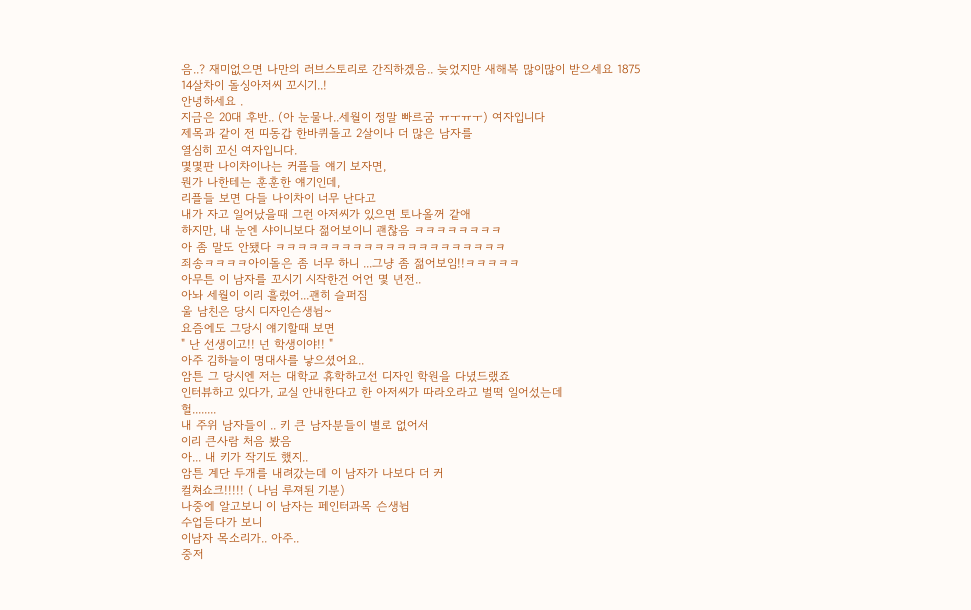음..? 재미없으면 나만의 러브스토리로 간직하겠음.. 늦었지만 새해복 많이많이 받으세요 1875
14살차이 돌싱아저씨 꼬시기..!
안녕하세요 .
지금은 20대 후반.. (아 눈물나..세월이 정말 빠르굼 ㅠㅜㅠㅜ) 여자입니다
제목과 같이 전 띠동갑 한바퀴돌고 2살이나 더 많은 남자를
열심히 꼬신 여자입니다.
몇몇판 나이차이나는 커플들 얘기 보자면,
뭔가 나한테는 훈훈한 얘기인데,
리플들 보면 다들 나이차이 너무 난다고
내가 자고 일어났을때 그런 아저씨가 있으면 토나올꺼 같애
하지만, 내 눈엔 샤이니보다 젊어보이니 괜찮음 ㅋㅋㅋㅋㅋㅋㅋㅋ
아 좀 말도 안됐다 ㅋㅋㅋㅋㅋㅋㅋㅋㅋㅋㅋㅋㅋㅋㅋㅋㅋㅋㅋㅋㅋ
죄송ㅋㅋㅋㅋ아이돌은 좀 너무 하니 ...그냥 좀 젊어보임!!ㅋㅋㅋㅋㅋ
아무튼 이 남자를 꼬시기 시작한건 어언 몇 년전..
아놔 세월이 이리 흘렀어...괜히 슬퍼짐
울 남친은 당시 디자인슨생뉨~
요즘에도 그당시 얘기할때 보면
" 난 선생이고!! 넌 학생이야!! "
아주 김하늘이 명대사를 낳으셨어요..
암튼 그 당시엔 저는 대학교 휴학하고선 디자인 학원을 다녔드랬죠
인터뷰하고 있다가, 교실 안내한다고 한 아저씨가 따라오라고 벌떡 일어섰는데
헐........
내 주위 남자들이 .. 키 큰 남자분들이 별로 없어서
이리 큰사람 처음 봤음
아... 내 키가 작기도 했지..
암튼 계단 두개를 내려갔는데 이 남자가 나보다 더 커
컬쳐쇼크!!!!! ( 나님 루져된 기분)
나중에 알고보니 이 남자는 페인터과목 슨생뉨
수업듣다가 보니
이남자 목소리가.. 아주..
중저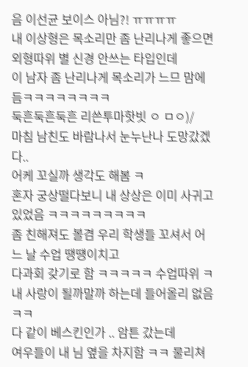음 이선균 보이스 아님?! ㅠㅠㅠㅠ
내 이상형은 목소리만 좀 난리나게 좋으면 외형따위 별 신경 안쓰는 타입인데
이 남자 좀 난리나게 목소리가 느므 맘에 듬ㅋㅋㅋㅋㅋㅋㅋㅋ
둑흔둑흔둑흔 리쓴투마핫빗 ㅇ ㅁㅇ)/
마침 남친도 바람나서 눈누난나 도망갔겠다..
어케 꼬실까 생각도 해봄 ㅋ
혼자 궁상떨다보니 내 상상은 이미 사귀고 있었음 ㅋㅋㅋㅋㅋㅋㅋㅋㅋ
좀 친해져도 볼겸 우리 학생들 꼬셔서 어느 날 수업 땡떙이치고
다과회 갖기로 함 ㅋㅋㅋㅋㅋ 수업따위 ㅋ 내 사랑이 될까말까 하는데 들어올리 없음 ㅋㅋ
다 같이 베스킨인가 .. 암튼 갔는데
여우들이 내 님 옆을 차지함 ㅋㅋ 물리쳐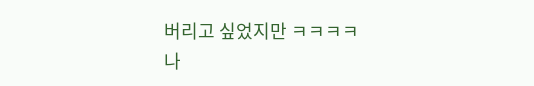버리고 싶었지만 ㅋㅋㅋㅋ
나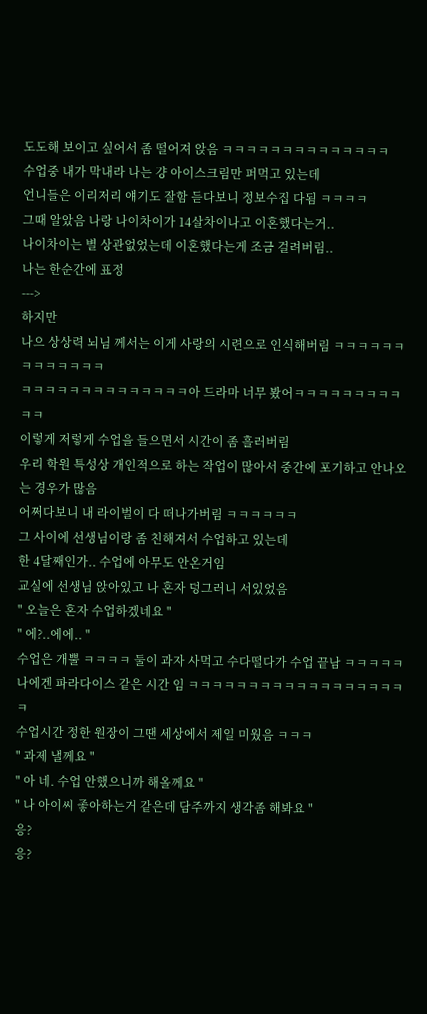도도해 보이고 싶어서 좀 떨어져 앉음 ㅋㅋㅋㅋㅋㅋㅋㅋㅋㅋㅋㅋㅋㅋ
수업중 내가 막내라 나는 걍 아이스크림만 퍼먹고 있는데
언니들은 이리저리 얘기도 잘함 듣다보니 정보수집 다됨 ㅋㅋㅋㅋ
그때 알았음 나랑 나이차이가 14살차이나고 이혼했다는거..
나이차이는 별 상관없었는데 이혼했다는게 조금 걸려버림..
나는 한순간에 표정
--->
하지만
나으 상상력 뇌님 께서는 이게 사랑의 시련으로 인식해버림 ㅋㅋㅋㅋㅋㅋㅋㅋㅋㅋㅋㅋㅋ
ㅋㅋㅋㅋㅋㅋㅋㅋㅋㅋㅋㅋㅋㅋ아 드라마 너무 봤어ㅋㅋㅋㅋㅋㅋㅋㅋㅋㅋㅋ
이렇게 저렇게 수업을 들으면서 시간이 좀 흘러버림
우리 학원 특성상 개인적으로 하는 작업이 많아서 중간에 포기하고 안나오는 경우가 많음
어쩌다보니 내 라이벌이 다 떠나가버림 ㅋㅋㅋㅋㅋㅋ
그 사이에 선생님이랑 좀 친해져서 수업하고 있는데
한 4달째인가.. 수업에 아무도 안온거임
교실에 선생님 앉아있고 나 혼자 덩그러니 서있었음
" 오늘은 혼자 수업하겠네요 "
" 에?..에에.. "
수업은 개뿔 ㅋㅋㅋㅋ 둘이 과자 사먹고 수다떨다가 수업 끝남 ㅋㅋㅋㅋㅋ
나에겐 파라다이스 같은 시간 임 ㅋㅋㅋㅋㅋㅋㅋㅋㅋㅋㅋㅋㅋㅋㅋㅋㅋㅋㅋ
수업시간 정한 원장이 그땐 세상에서 제일 미웠음 ㅋㅋㅋ
" 과제 낼께요 "
" 아 네. 수업 안했으니까 해올께요 "
" 나 아이씨 좋아하는거 같은데 담주까지 생각좀 해봐요 "
응?
응?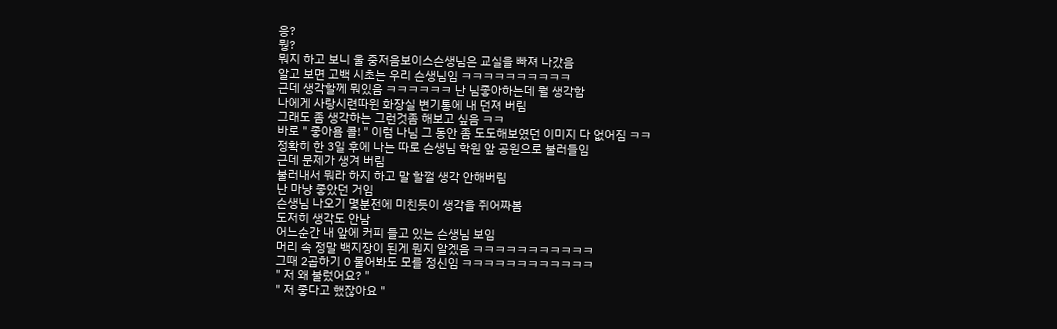응?
뭥?
뭐지 하고 보니 울 중저음보이스슨생님은 교실을 빠져 나갔음
알고 보면 고백 시초는 우리 슨생님임 ㅋㅋㅋㅋㅋㅋㅋㅋㅋㅋ
근데 생각할께 뭐있음 ㅋㅋㅋㅋㅋㅋ 난 님좋아하는데 뭘 생각함
나에게 사랑시련따윈 화장실 변기통에 내 던져 버림
그래도 좀 생각하는 그런것좀 해보고 싶음 ㅋㅋ
바로 " 좋아욤 콜! " 이럼 나님 그 동안 좀 도도해보였던 이미지 다 없어짐 ㅋㅋ
정확히 한 3일 후에 나는 따로 슨생님 학원 앞 공원으로 불러들임
근데 문제가 생겨 버림
불러내서 뭐라 하지 하고 말 할껄 생각 안해버림
난 마냥 좋았던 거임
슨생님 나오기 몇분전에 미친듯이 생각을 쥐어짜봄
도저히 생각도 안남
어느순간 내 앞에 커피 들고 있는 슨생님 보임
머리 속 정말 백지장이 된게 뭔지 알겠음 ㅋㅋㅋㅋㅋㅋㅋㅋㅋㅋㅋ
그때 2곱하기 0 물어봐도 모를 정신임 ㅋㅋㅋㅋㅋㅋㅋㅋㅋㅋㅋㅋ
" 저 왜 불렀어요? "
" 저 좋다고 했잖아요 "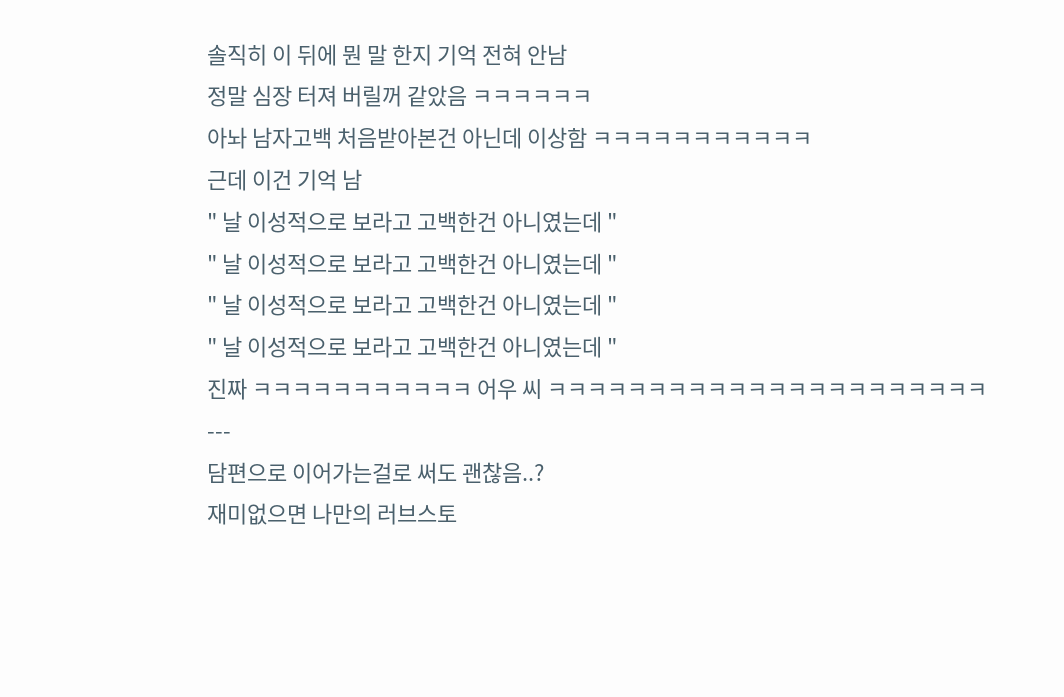솔직히 이 뒤에 뭔 말 한지 기억 전혀 안남
정말 심장 터져 버릴꺼 같았음 ㅋㅋㅋㅋㅋㅋ
아놔 남자고백 처음받아본건 아닌데 이상함 ㅋㅋㅋㅋㅋㅋㅋㅋㅋㅋㅋ
근데 이건 기억 남
" 날 이성적으로 보라고 고백한건 아니였는데 "
" 날 이성적으로 보라고 고백한건 아니였는데 "
" 날 이성적으로 보라고 고백한건 아니였는데 "
" 날 이성적으로 보라고 고백한건 아니였는데 "
진짜 ㅋㅋㅋㅋㅋㅋㅋㅋㅋㅋㅋ 어우 씨 ㅋㅋㅋㅋㅋㅋㅋㅋㅋㅋㅋㅋㅋㅋㅋㅋㅋㅋㅋㅋㅋㅋ
---
담편으로 이어가는걸로 써도 괜찮음..?
재미없으면 나만의 러브스토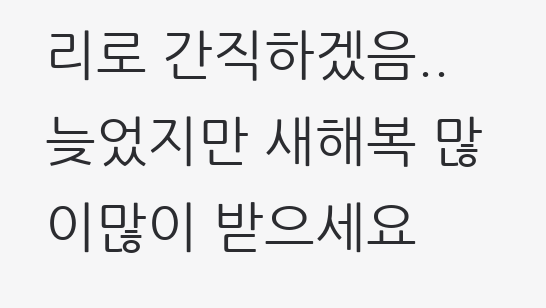리로 간직하겠음..
늦었지만 새해복 많이많이 받으세요